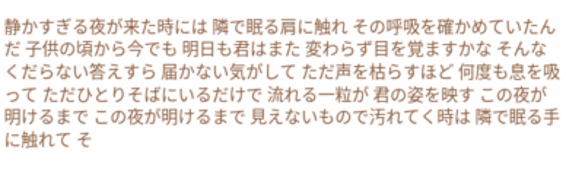静かすぎる夜が来た時には 隣で眠る肩に触れ その呼吸を確かめていたんだ 子供の頃から今でも 明日も君はまた 変わらず目を覚ますかな そんなくだらない答えすら 届かない気がして ただ声を枯らすほど 何度も息を吸って ただひとりそばにいるだけで 流れる一粒が 君の姿を映す この夜が明けるまで この夜が明けるまで 見えないもので汚れてく時は 隣で眠る手に触れて そ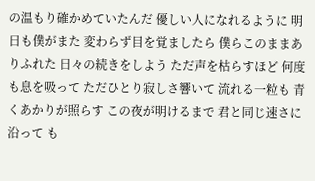の温もり確かめていたんだ 優しい人になれるように 明日も僕がまた 変わらず目を覚ましたら 僕らこのままありふれた 日々の続きをしよう ただ声を枯らすほど 何度も息を吸って ただひとり寂しさ響いて 流れる一粒も 青くあかりが照らす この夜が明けるまで 君と同じ速さに沿って も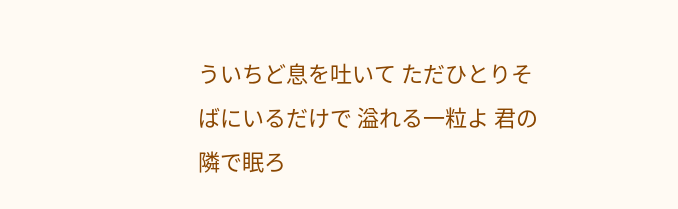ういちど息を吐いて ただひとりそばにいるだけで 溢れる一粒よ 君の隣で眠ろ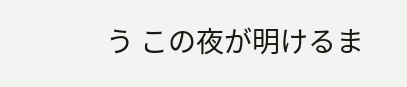う この夜が明けるま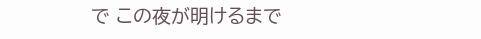で この夜が明けるまで